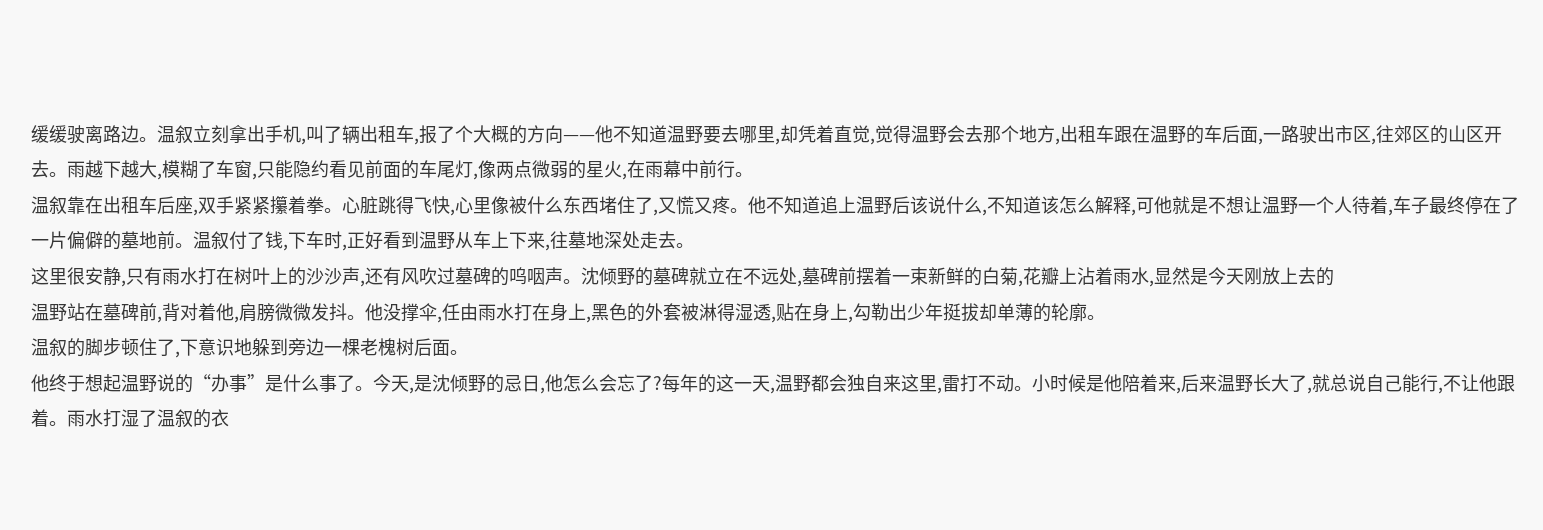缓缓驶离路边。温叙立刻拿出手机,叫了辆出租车,报了个大概的方向——他不知道温野要去哪里,却凭着直觉,觉得温野会去那个地方,出租车跟在温野的车后面,一路驶出市区,往郊区的山区开去。雨越下越大,模糊了车窗,只能隐约看见前面的车尾灯,像两点微弱的星火,在雨幕中前行。
温叙靠在出租车后座,双手紧紧攥着拳。心脏跳得飞快,心里像被什么东西堵住了,又慌又疼。他不知道追上温野后该说什么,不知道该怎么解释,可他就是不想让温野一个人待着,车子最终停在了一片偏僻的墓地前。温叙付了钱,下车时,正好看到温野从车上下来,往墓地深处走去。
这里很安静,只有雨水打在树叶上的沙沙声,还有风吹过墓碑的呜咽声。沈倾野的墓碑就立在不远处,墓碑前摆着一束新鲜的白菊,花瓣上沾着雨水,显然是今天刚放上去的
温野站在墓碑前,背对着他,肩膀微微发抖。他没撑伞,任由雨水打在身上,黑色的外套被淋得湿透,贴在身上,勾勒出少年挺拔却单薄的轮廓。
温叙的脚步顿住了,下意识地躲到旁边一棵老槐树后面。
他终于想起温野说的“办事”是什么事了。今天,是沈倾野的忌日,他怎么会忘了?每年的这一天,温野都会独自来这里,雷打不动。小时候是他陪着来,后来温野长大了,就总说自己能行,不让他跟着。雨水打湿了温叙的衣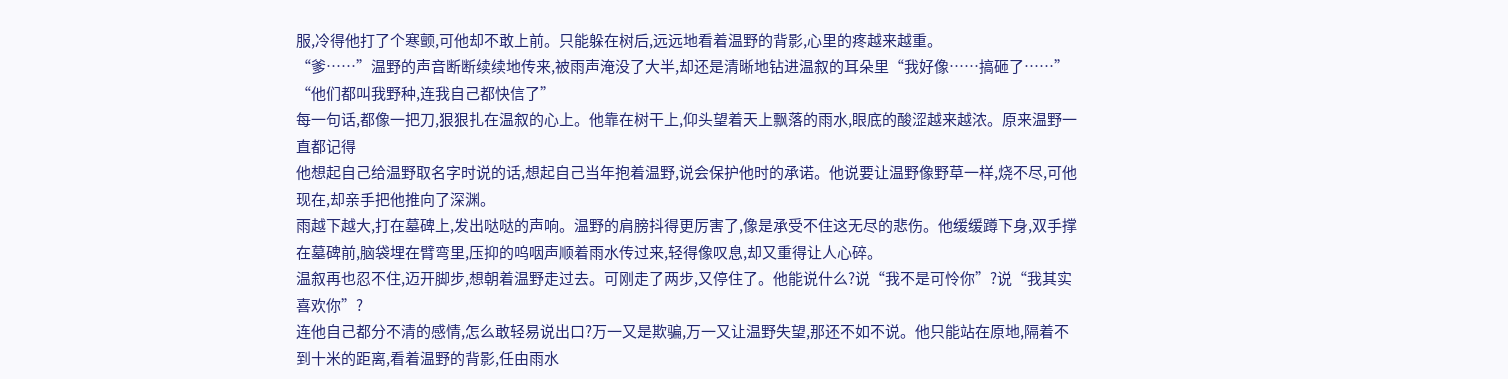服,冷得他打了个寒颤,可他却不敢上前。只能躲在树后,远远地看着温野的背影,心里的疼越来越重。
“爹……”温野的声音断断续续地传来,被雨声淹没了大半,却还是清晰地钻进温叙的耳朵里“我好像……搞砸了……”
“他们都叫我野种,连我自己都快信了”
每一句话,都像一把刀,狠狠扎在温叙的心上。他靠在树干上,仰头望着天上飘落的雨水,眼底的酸涩越来越浓。原来温野一直都记得
他想起自己给温野取名字时说的话,想起自己当年抱着温野,说会保护他时的承诺。他说要让温野像野草一样,烧不尽,可他现在,却亲手把他推向了深渊。
雨越下越大,打在墓碑上,发出哒哒的声响。温野的肩膀抖得更厉害了,像是承受不住这无尽的悲伤。他缓缓蹲下身,双手撑在墓碑前,脑袋埋在臂弯里,压抑的呜咽声顺着雨水传过来,轻得像叹息,却又重得让人心碎。
温叙再也忍不住,迈开脚步,想朝着温野走过去。可刚走了两步,又停住了。他能说什么?说“我不是可怜你”?说“我其实喜欢你”?
连他自己都分不清的感情,怎么敢轻易说出口?万一又是欺骗,万一又让温野失望,那还不如不说。他只能站在原地,隔着不到十米的距离,看着温野的背影,任由雨水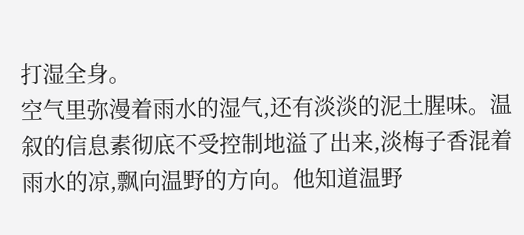打湿全身。
空气里弥漫着雨水的湿气,还有淡淡的泥土腥味。温叙的信息素彻底不受控制地溢了出来,淡梅子香混着雨水的凉,飘向温野的方向。他知道温野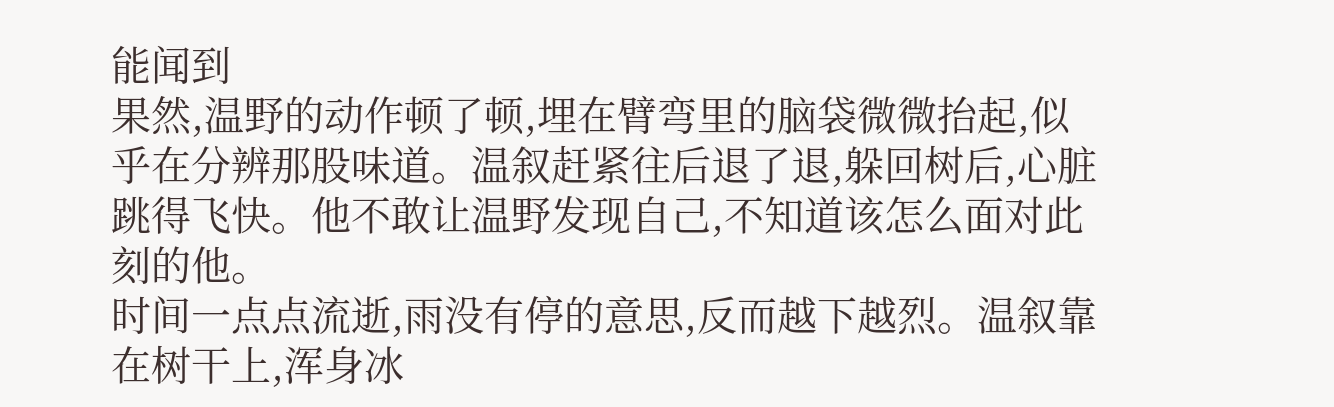能闻到
果然,温野的动作顿了顿,埋在臂弯里的脑袋微微抬起,似乎在分辨那股味道。温叙赶紧往后退了退,躲回树后,心脏跳得飞快。他不敢让温野发现自己,不知道该怎么面对此刻的他。
时间一点点流逝,雨没有停的意思,反而越下越烈。温叙靠在树干上,浑身冰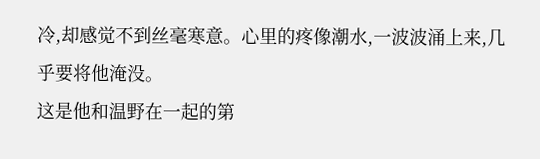冷,却感觉不到丝毫寒意。心里的疼像潮水,一波波涌上来,几乎要将他淹没。
这是他和温野在一起的第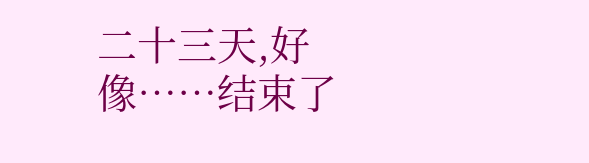二十三天,好像……结束了